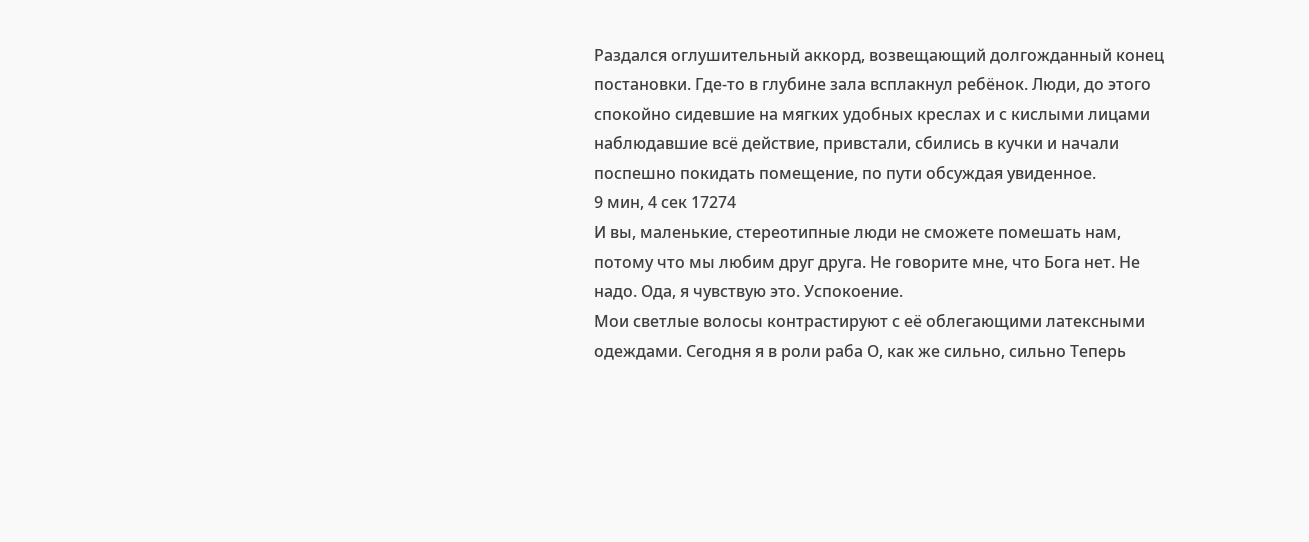Раздался оглушительный аккорд, возвещающий долгожданный конец постановки. Где-то в глубине зала всплакнул ребёнок. Люди, до этого спокойно сидевшие на мягких удобных креслах и с кислыми лицами наблюдавшие всё действие, привстали, сбились в кучки и начали поспешно покидать помещение, по пути обсуждая увиденное.
9 мин, 4 сек 17274
И вы, маленькие, стереотипные люди не сможете помешать нам, потому что мы любим друг друга. Не говорите мне, что Бога нет. Не надо. Ода, я чувствую это. Успокоение.
Мои светлые волосы контрастируют с её облегающими латексными одеждами. Сегодня я в роли раба О, как же сильно, сильно Теперь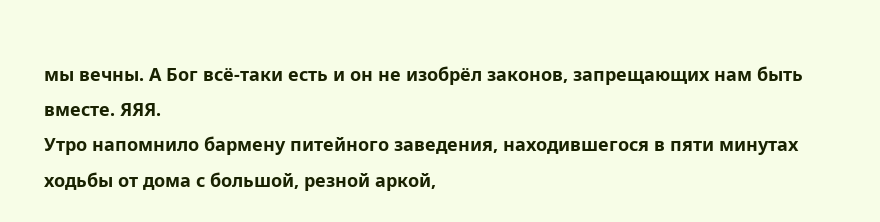мы вечны. А Бог всё-таки есть и он не изобрёл законов, запрещающих нам быть вместе. ЯЯЯ.
Утро напомнило бармену питейного заведения, находившегося в пяти минутах ходьбы от дома с большой, резной аркой,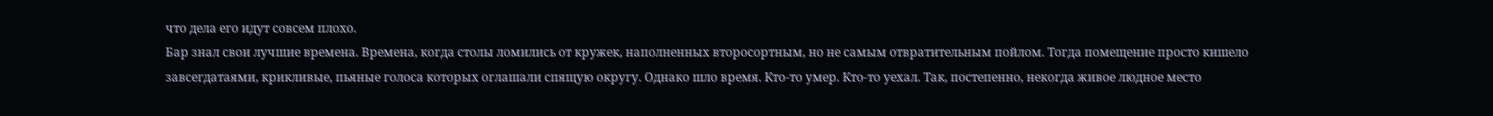что дела его идут совсем плохо.
Бар знал свои лучшие времена. Времена, когда столы ломились от кружек, наполненных второсортным, но не самым отвратительным пойлом. Тогда помещение просто кишело завсегдатаями, крикливые, пьяные голоса которых оглашали спящую округу. Однако шло время. Кто-то умер. Кто-то уехал. Так, постепенно, некогда живое людное место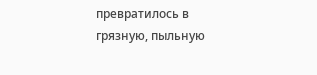превратилось в грязную, пыльную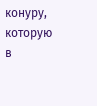конуру, которую в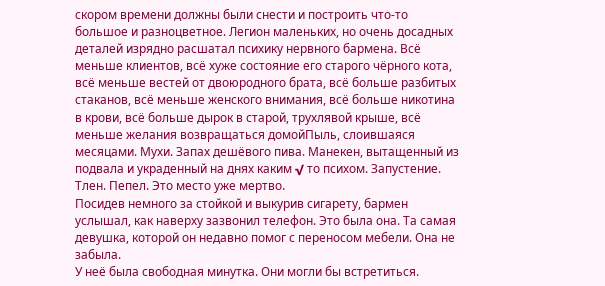скором времени должны были снести и построить что-то большое и разноцветное. Легион маленьких, но очень досадных деталей изрядно расшатал психику нервного бармена. Всё меньше клиентов, всё хуже состояние его старого чёрного кота, всё меньше вестей от двоюродного брата, всё больше разбитых стаканов, всё меньше женского внимания, всё больше никотина в крови, всё больше дырок в старой, трухлявой крыше, всё меньше желания возвращаться домойПыль, слоившаяся месяцами. Мухи. Запах дешёвого пива. Манекен, вытащенный из подвала и украденный на днях каким √ то психом. Запустение. Тлен. Пепел. Это место уже мертво.
Посидев немного за стойкой и выкурив сигарету, бармен услышал, как наверху зазвонил телефон. Это была она. Та самая девушка, которой он недавно помог с переносом мебели. Она не забыла.
У неё была свободная минутка. Они могли бы встретиться.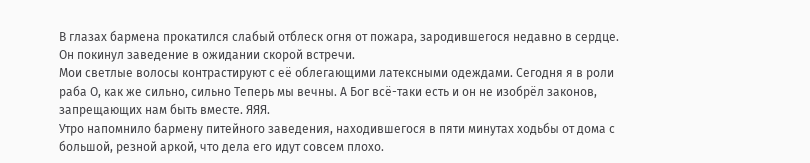В глазах бармена прокатился слабый отблеск огня от пожара, зародившегося недавно в сердце. Он покинул заведение в ожидании скорой встречи.
Мои светлые волосы контрастируют с её облегающими латексными одеждами. Сегодня я в роли раба О, как же сильно, сильно Теперь мы вечны. А Бог всё-таки есть и он не изобрёл законов, запрещающих нам быть вместе. ЯЯЯ.
Утро напомнило бармену питейного заведения, находившегося в пяти минутах ходьбы от дома с большой, резной аркой, что дела его идут совсем плохо.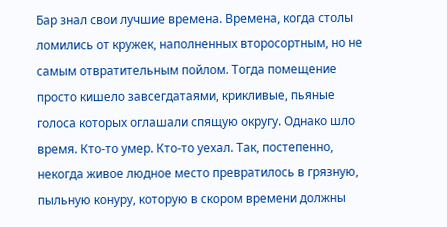Бар знал свои лучшие времена. Времена, когда столы ломились от кружек, наполненных второсортным, но не самым отвратительным пойлом. Тогда помещение просто кишело завсегдатаями, крикливые, пьяные голоса которых оглашали спящую округу. Однако шло время. Кто-то умер. Кто-то уехал. Так, постепенно, некогда живое людное место превратилось в грязную, пыльную конуру, которую в скором времени должны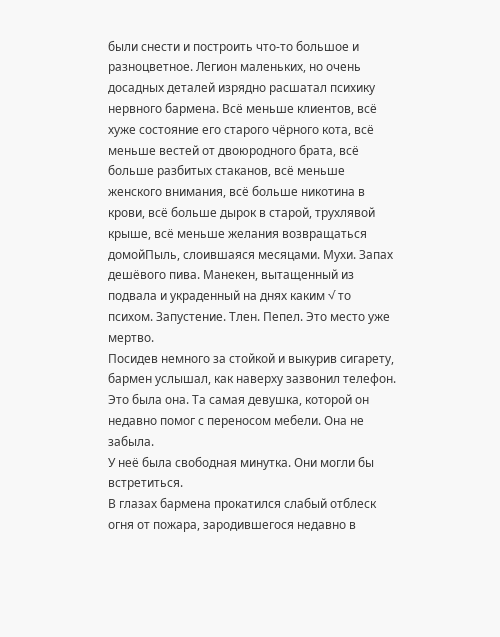были снести и построить что-то большое и разноцветное. Легион маленьких, но очень досадных деталей изрядно расшатал психику нервного бармена. Всё меньше клиентов, всё хуже состояние его старого чёрного кота, всё меньше вестей от двоюродного брата, всё больше разбитых стаканов, всё меньше женского внимания, всё больше никотина в крови, всё больше дырок в старой, трухлявой крыше, всё меньше желания возвращаться домойПыль, слоившаяся месяцами. Мухи. Запах дешёвого пива. Манекен, вытащенный из подвала и украденный на днях каким √ то психом. Запустение. Тлен. Пепел. Это место уже мертво.
Посидев немного за стойкой и выкурив сигарету, бармен услышал, как наверху зазвонил телефон. Это была она. Та самая девушка, которой он недавно помог с переносом мебели. Она не забыла.
У неё была свободная минутка. Они могли бы встретиться.
В глазах бармена прокатился слабый отблеск огня от пожара, зародившегося недавно в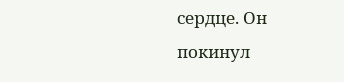сердце. Он покинул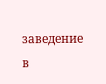заведение в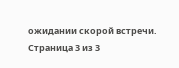ожидании скорой встречи.
Страница 3 из 3